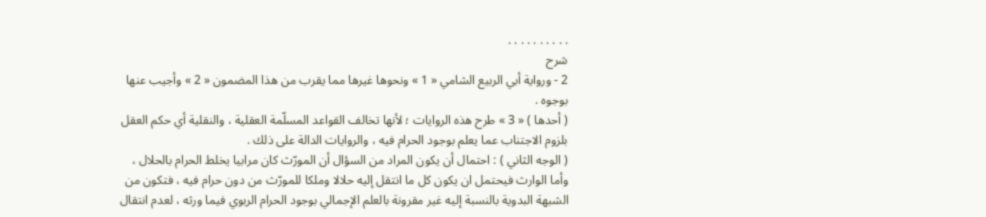. . . . . . . . . .
شرح
2 - ورواية أبي الربيع الشامي « 1 » ونحوها غيرها مما يقرب من هذا المضمون « 2 » وأجيب عنها بوجوه .
( أحدها ) « 3 » طرح هذه الروايات ؛ لأنها تخالف القواعد المسلّمة العقلية ، والنقلية أي حكم العقل بلزوم الاجتناب عما يعلم بوجود الحرام فيه ، والروايات الدالة على ذلك .
( الوجه الثاني ) : احتمال أن يكون المراد من السؤال أن المورّث كان مرابيا يخلط الحرام بالحلال ، وأما الوارث فيحتمل ان يكون كل ما انتقل إليه حلالا وملكا للمورّث من دون حرام فيه ، فتكون من الشبهة البدوية بالنسبة إليه غير مقرونة بالعلم الإجمالي بوجود الحرام الربوي فيما ورثه ، لعدم انتقال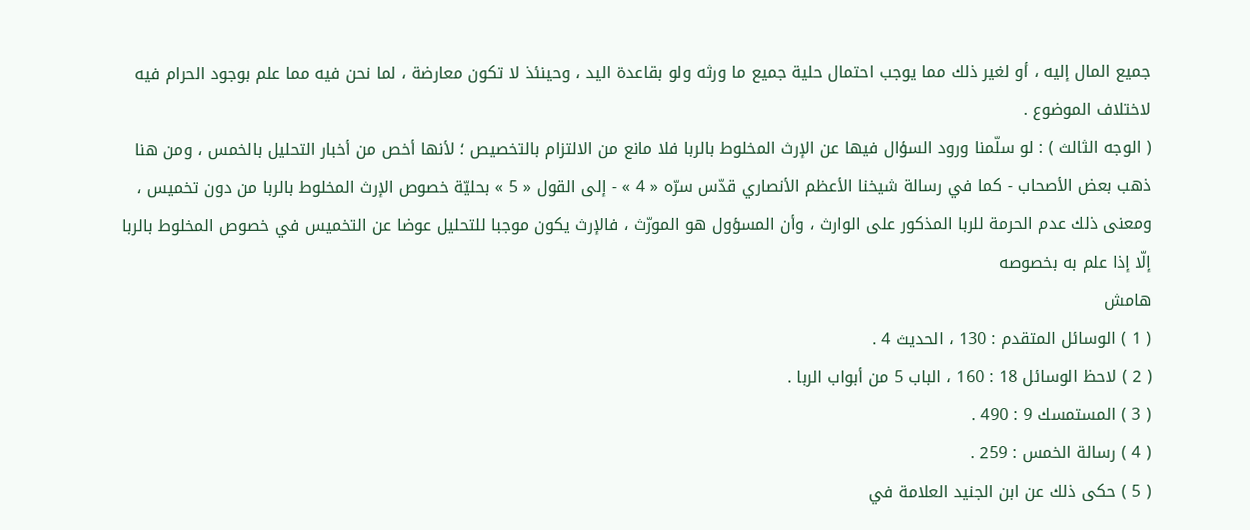جميع المال إليه ، أو لغير ذلك مما يوجب احتمال حلية جميع ما ورثه ولو بقاعدة اليد ، وحينئذ لا تكون معارضة ، لما نحن فيه مما علم بوجود الحرام فيه لاختلاف الموضوع .
( الوجه الثالث ) : لو سلّمنا ورود السؤال فيها عن الإرث المخلوط بالربا فلا مانع من الالتزام بالتخصيص ؛ لأنها أخص من أخبار التحليل بالخمس ، ومن هنا ذهب بعض الأصحاب - كما في رسالة شيخنا الأعظم الأنصاري قدّس سرّه « 4 » - إلى القول « 5 » بحليّة خصوص الإرث المخلوط بالربا من دون تخميس ، ومعنى ذلك عدم الحرمة للربا المذكور على الوارث ، وأن المسؤول هو المورّث ، فالإرث يكون موجبا للتحليل عوضا عن التخميس في خصوص المخلوط بالربا إلّا إذا علم به بخصوصه
هامش
( 1 ) الوسائل المتقدم : 130 ، الحديث 4 .
( 2 ) لاحظ الوسائل 18 : 160 ، الباب 5 من أبواب الربا .
( 3 ) المستمسك 9 : 490 .
( 4 ) رسالة الخمس : 259 .
( 5 ) حكى ذلك عن ابن الجنيد العلامة في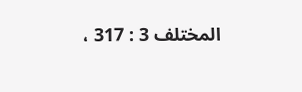المختلف 3 : 317 ،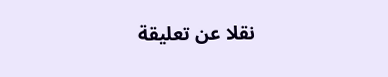نقلا عن تعليقة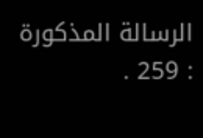الرسالة المذكورة : 259 .